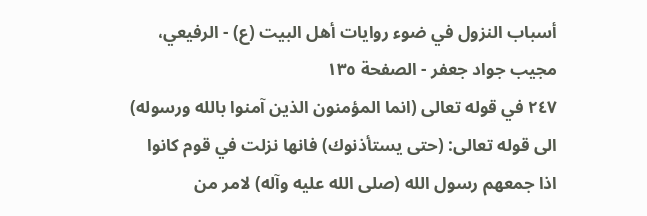أسباب النزول في ضوء روايات أهل البيت (ع) - الرفيعي، مجيب جواد جعفر - الصفحة ١٣٥
٢٤٧ في قوله تعالى (انما المؤمنون الذين آمنوا بالله ورسوله) الى قوله تعالى: (حتى يستأذنوك) فانها نزلت في قوم كانوا اذا جمعهم رسول الله (صلى الله عليه وآله) لامر من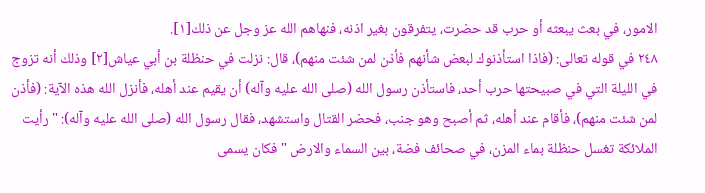الامور، في بعث يبعثه أو حرب قد حضرت، يتفرقون بغير اذنه، فنهاهم الله عز وجل عن ذلك[١].
٢٤٨ في قوله تعالى: (فاذا استأذنوك لبعض شأنهم فأذن لمن شئت منهم)، قال: نزلت في حنظلة بن أبي عياش[٢] وذلك أنه تزوج في الليلة التي في صبيحتها حرب أحد، فاستأذن رسول الله (صلى الله عليه وآله) أن يقيم عند أهله، فأنزل الله هذه الآية: (فأذن لمن شئت منهم)، فأقام عند أهله، ثم أصبح وهو جنب، فحضر القتال واستشهد، فقال رسول الله (صلى الله عليه وآله): " رأيت الملائكة تغسل حنظلة بماء المزن، في صحائف فضة، بين السماء والارض " فكان يسمى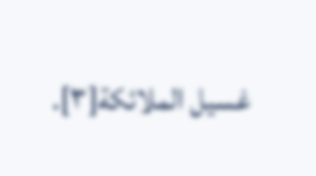غسيل الملائكة[٣].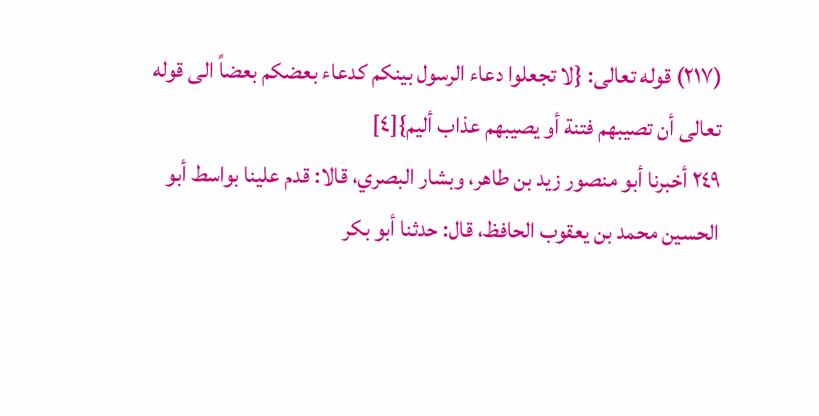(٢١٧) قوله تعالى: {لا تجعلوا دعاء الرسول بينكم كدعاء بعضكم بعضاً الى قوله تعالى أن تصيبهم فتنة أو يصيبهم عذاب أليم}[٤]
٢٤٩ أخبرنا أبو منصور زيد بن طاهر، وبشار البصري، قالا: قدم علينا بواسط أبو الحسين محمد بن يعقوب الحافظ، قال: حدثنا أبو بكر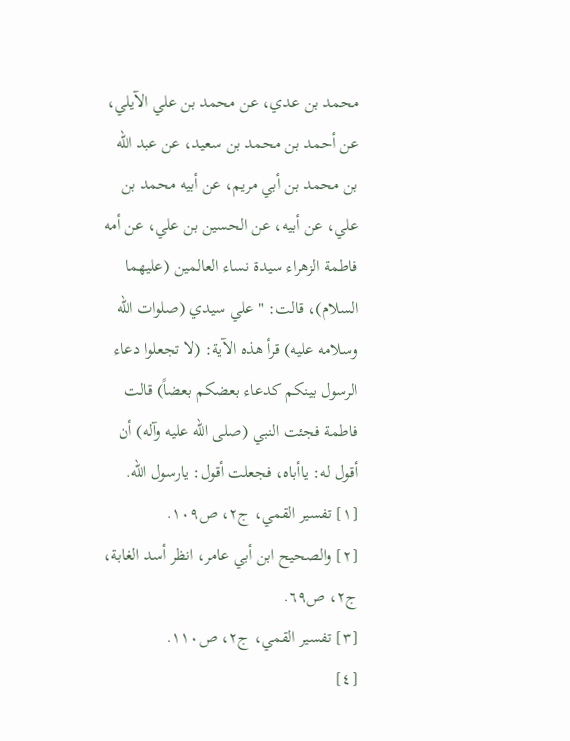محمد بن عدي، عن محمد بن علي الآيلي، عن أحمد بن محمد بن سعيد، عن عبد الله بن محمد بن أبي مريم، عن أبيه محمد بن علي، عن أبيه، عن الحسين بن علي، عن أمه فاطمة الزهراء سيدة نساء العالمين (عليهما السلام)، قالت: " علي سيدي (صلوات الله وسلامه عليه) قرأ هذه الآية: (لا تجعلوا دعاء الرسول بينكم كدعاء بعضكم بعضاً) قالت فاطمة فجئت النبي (صلى الله عليه وآله) أن أقول له: ياأباه، فجعلت أقول: يارسول الله.
[١] تفسير القمي، ج٢، ص١٠٩.
[٢] والصحيح ابن أبي عامر، انظر أسد الغابة، ج٢، ص٦٩.
[٣] تفسير القمي، ج٢، ص١١٠.
[٤]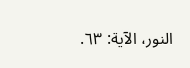النور، الآية: ٦٣.